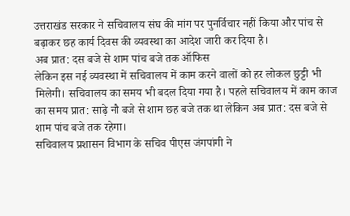उत्तराखंड सरकार ने सचिवालय संघ की मांग पर पुनर्विचार नहीं किया और पांच से बढ़ाकर छह कार्य दिवस की व्यवस्था का आदेश जारी कर दिया है।
अब प्रात: दस बजे से शाम पांच बजे तक ऑफिस
लेकिन इस नई व्यवस्था में सचिवालय में काम करने वालों को हर लोकल छुट्टी भी मिलेगी। सचिवालय का समय भी बदल दिया गया है। पहले सचिवालय में काम काज का समय प्रात: साढ़े नौ बजे से शाम छह बजे तक था लेकिन अब प्रात: दस बजे से शाम पांच बजे तक रहेगा।
सचिवालय प्रशासन विभाग के सचिव पीएस जंगपांगी ने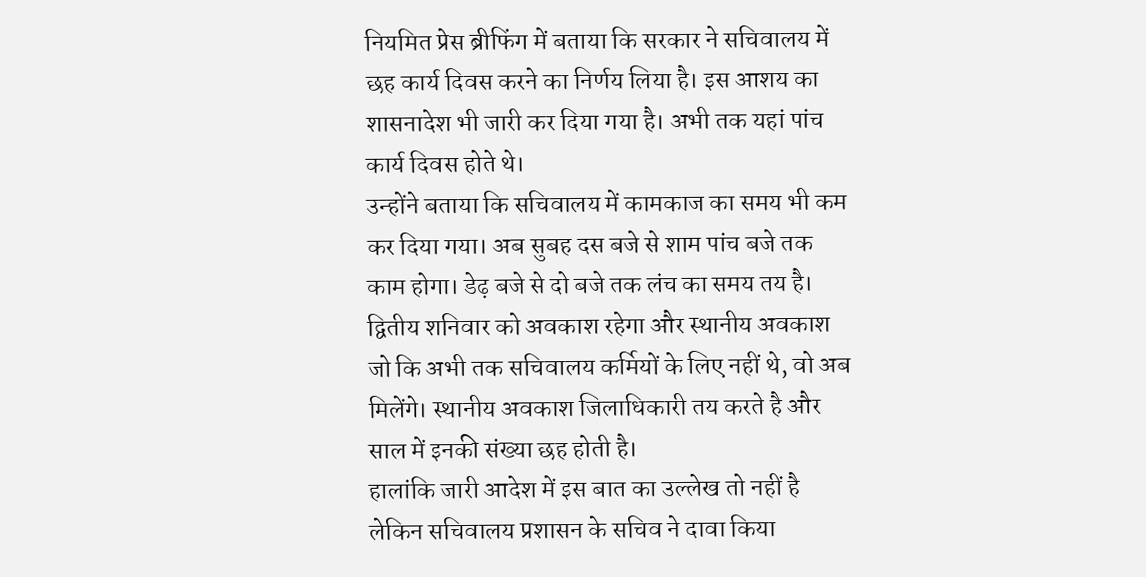नियमित प्रेस ब्रीफिंग में बताया कि सरकार ने सचिवालय में छह कार्य दिवस करने का निर्णय लिया है। इस आशय का शासनादेश भी जारी कर दिया गया है। अभी तक यहां पांच कार्य दिवस होते थे।
उन्होंने बताया कि सचिवालय में कामकाज का समय भी कम कर दिया गया। अब सुबह दस बजे से शाम पांच बजे तक काम होगा। डेढ़ बजे से दो बजे तक लंच का समय तय है।
द्वितीय शनिवार को अवकाश रहेगा और स्थानीय अवकाश जो कि अभी तक सचिवालय कर्मियों के लिए नहीं थे, वो अब मिलेंगे। स्थानीय अवकाश जिलाधिकारी तय करते है और साल में इनकी संख्या छह होती है।
हालांकि जारी आदेश में इस बात का उल्लेख तो नहीं है लेकिन सचिवालय प्रशासन के सचिव ने दावा किया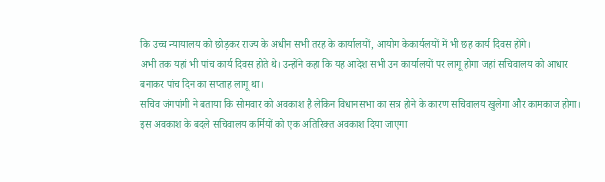कि उच्च न्यायालय को छोड़कर राज्य के अधीन सभी तरह के कार्यालयों, आयोग केकार्यलयों में भी छह कार्य दिवस होंगे।
अभी तक यहां भी पांच कार्य दिवस होते थे। उन्होंने कहा कि यह आदेश सभी उन कार्यालयों पर लागू होगा जहां सचिवालय को आधार बनाकर पांच दिन का सप्ताह लागू था।
सचिव जंगपांगी ने बताया कि सोमवार को अवकाश है लेकिन विधानसभा का सत्र होने के कारण सचिवालय खुलेगा और कामकाज होगा। इस अवकाश के बदले सचिवालय कर्मियों को एक अतिरिक्त अवकाश दिया जाएगा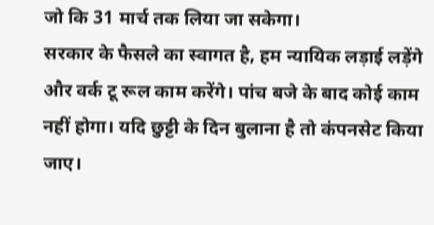जो कि 31 मार्च तक लिया जा सकेगा।
सरकार के फैसले का स्वागत है, हम न्यायिक लड़ाई लड़ेंगे और वर्क टू रूल काम करेंगे। पांच बजे के बाद कोई काम नहीं होगा। यदि छुट्टी के दिन बुलाना है तो कंपनसेट किया जाए।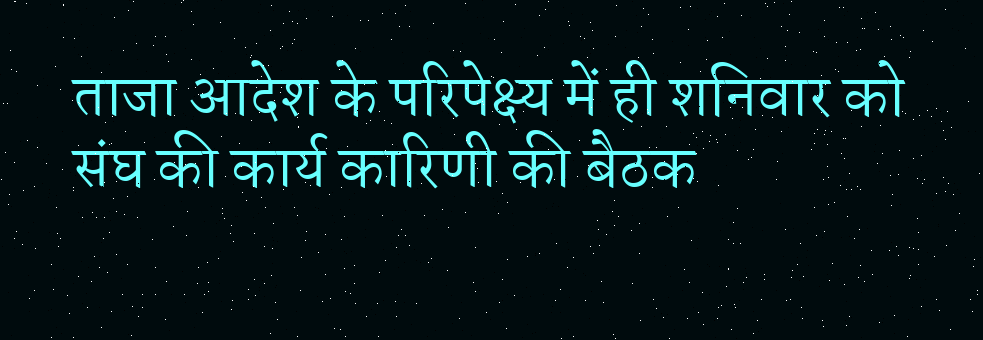ताजा आदेश के परिपेक्ष्य में ही शनिवार को संघ की कार्य कारिणी की बैठक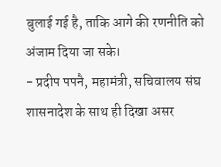बुलाई गई है, ताकि आगे की रणनीति को अंजाम दिया जा सके।
- प्रदीप पपनै, महामंत्री, सचिवालय संघ
शासनादेश के साथ ही दिखा असर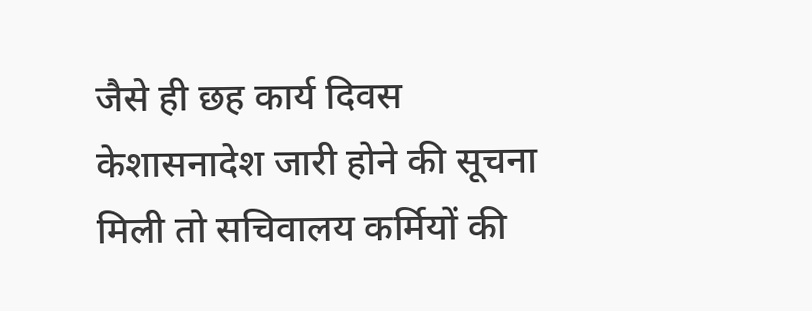जैसे ही छह कार्य दिवस केशासनादेश जारी होने की सूचना मिली तो सचिवालय कर्मियों की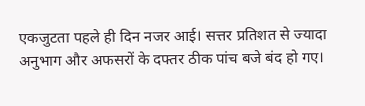एकजुटता पहले ही दिन नजर आई। सत्तर प्रतिशत से ज्यादा अनुभाग और अफसरों के दफ्तर ठीक पांच बजे बंद हो गए।